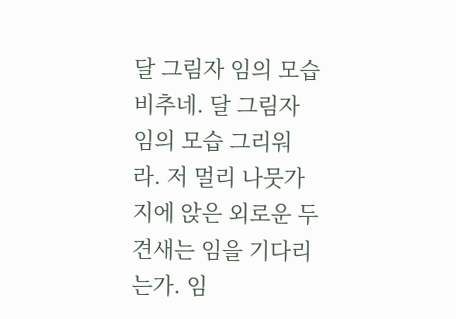달 그림자 임의 모습 비추네. 달 그림자 임의 모습 그리워라. 저 멀리 나뭇가지에 앉은 외로운 두견새는 임을 기다리는가. 임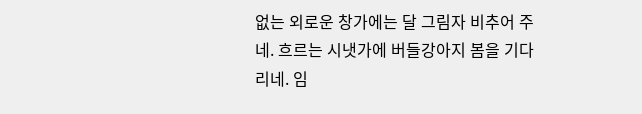없는 외로운 창가에는 달 그림자 비추어 주네. 흐르는 시냇가에 버들강아지 봄을 기다리네. 임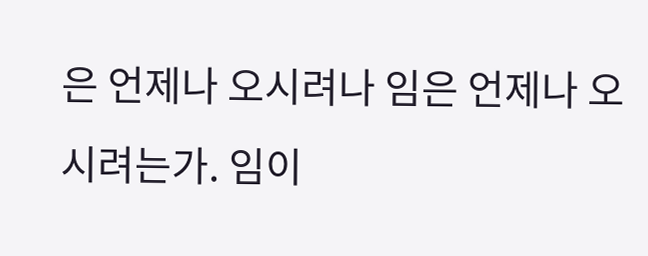은 언제나 오시려나 임은 언제나 오시려는가. 임이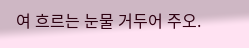여 흐르는 눈물 거두어 주오.